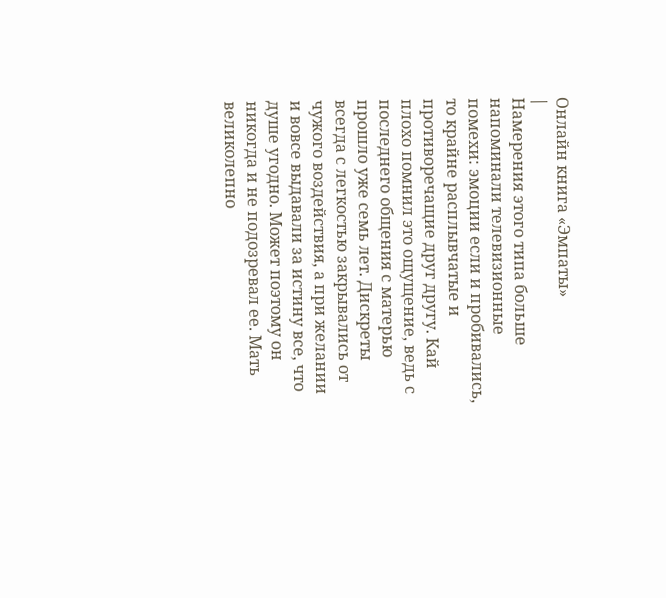Онлайн книга «Эмпаты»
|
Намерения этого типа больше напоминали телевизионные помехи: эмоции если и пробивались, то крайне расплывчатые и противоречащие друг другу. Кай плохо помнил это ощущение, ведь с последнего общения с матерью прошло уже семь лет. Дискреты всегда с легкостью закрывались от чужого воздействия, а при желании и вовсе выдавали за истину все, что душе угодно. Может поэтому он никогда и не подозревал ее. Мать великолепно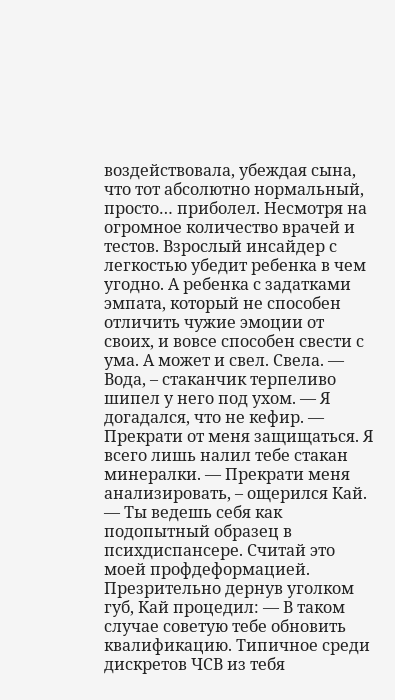воздействовала, убеждая сына, что тот абсолютно нормальный, просто… приболел. Несмотря на огромное количество врачей и тестов. Взрослый инсайдер с легкостью убедит ребенка в чем угодно. А ребенка с задатками эмпата, который не способен отличить чужие эмоции от своих, и вовсе способен свести с ума. А может и свел. Свела. — Вода, – стаканчик терпеливо шипел у него под ухом. — Я догадался, что не кефир. — Прекрати от меня защищаться. Я всего лишь налил тебе стакан минералки. — Прекрати меня анализировать, – ощерился Кай. — Ты ведешь себя как подопытный образец в психдиспансере. Считай это моей профдеформацией. Презрительно дернув уголком губ, Кай процедил: — В таком случае советую тебе обновить квалификацию. Типичное среди дискретов ЧСВ из тебя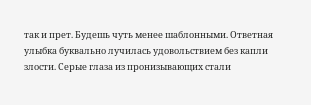так и прет. Будешь чуть менее шаблонными. Ответная улыбка буквально лучилась удовольствием без капли злости. Серые глаза из пронизывающих стали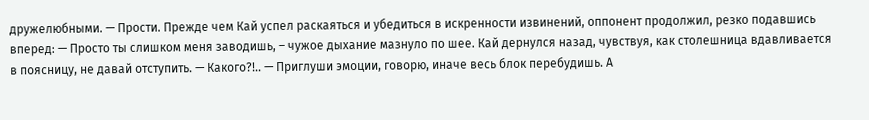дружелюбными. — Прости. Прежде чем Кай успел раскаяться и убедиться в искренности извинений, оппонент продолжил, резко подавшись вперед: — Просто ты слишком меня заводишь, – чужое дыхание мазнуло по шее. Кай дернулся назад, чувствуя, как столешница вдавливается в поясницу, не давай отступить. — Какого?!.. — Приглуши эмоции, говорю, иначе весь блок перебудишь. А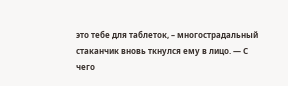это тебе для таблеток, – многострадальный стаканчик вновь ткнулся ему в лицо. — С чего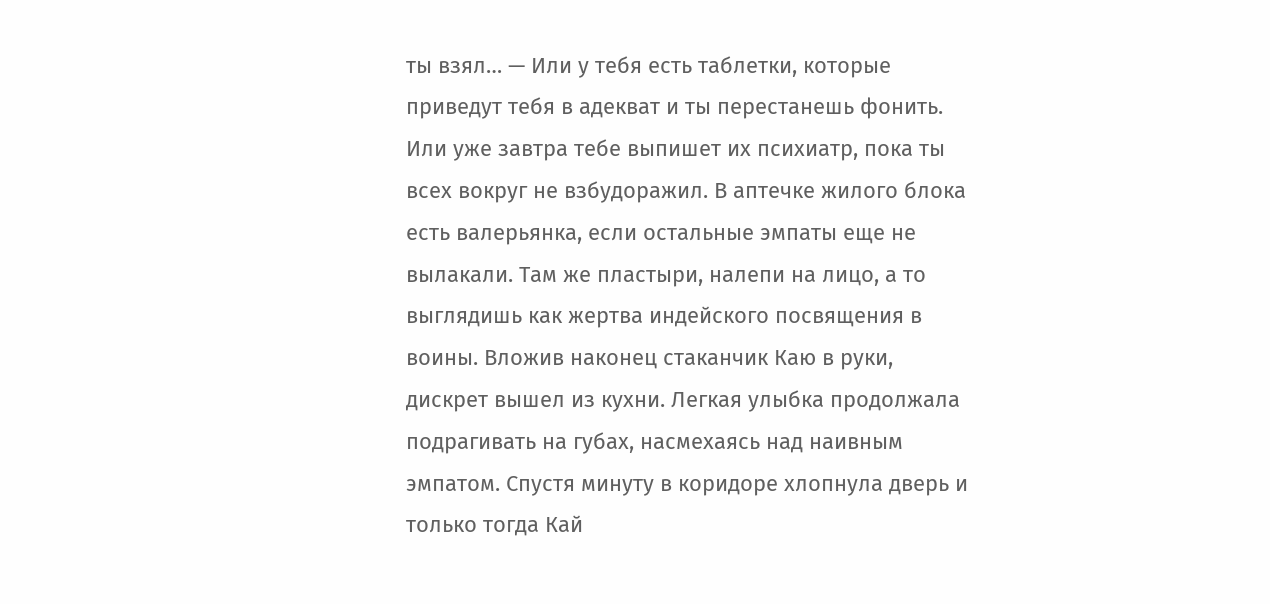ты взял… — Или у тебя есть таблетки, которые приведут тебя в адекват и ты перестанешь фонить. Или уже завтра тебе выпишет их психиатр, пока ты всех вокруг не взбудоражил. В аптечке жилого блока есть валерьянка, если остальные эмпаты еще не вылакали. Там же пластыри, налепи на лицо, а то выглядишь как жертва индейского посвящения в воины. Вложив наконец стаканчик Каю в руки, дискрет вышел из кухни. Легкая улыбка продолжала подрагивать на губах, насмехаясь над наивным эмпатом. Спустя минуту в коридоре хлопнула дверь и только тогда Кай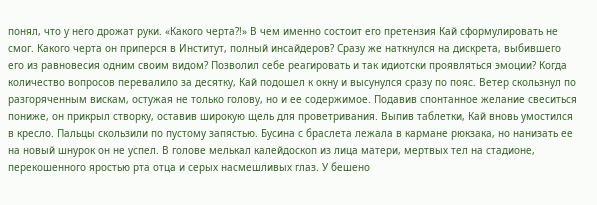понял, что у него дрожат руки. «Какого черта?!» В чем именно состоит его претензия Кай сформулировать не смог. Какого черта он приперся в Институт, полный инсайдеров? Сразу же наткнулся на дискрета, выбившего его из равновесия одним своим видом? Позволил себе реагировать и так идиотски проявляться эмоции? Когда количество вопросов перевалило за десятку, Кай подошел к окну и высунулся сразу по пояс. Ветер скользнул по разгоряченным вискам, остужая не только голову, но и ее содержимое. Подавив спонтанное желание свеситься пониже, он прикрыл створку, оставив широкую щель для проветривания. Выпив таблетки, Кай вновь умостился в кресло. Пальцы скользили по пустому запястью. Бусина с браслета лежала в кармане рюкзака, но нанизать ее на новый шнурок он не успел. В голове мелькал калейдоскоп из лица матери, мертвых тел на стадионе, перекошенного яростью рта отца и серых насмешливых глаз. У бешено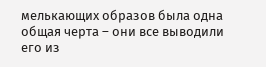мелькающих образов была одна общая черта – они все выводили его из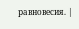равновесия. |